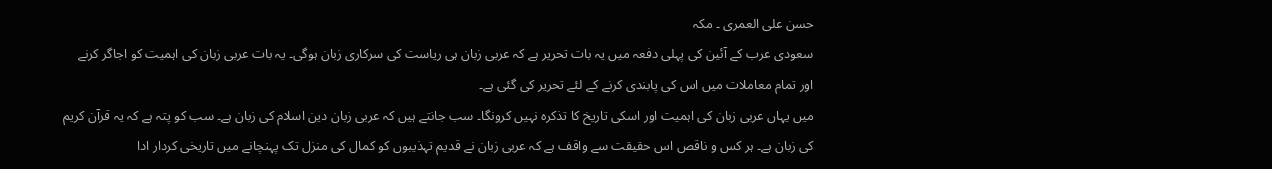حسن علی العمری ۔ مکہ
سعودی عرب کے آئین کی پہلی دفعہ میں یہ بات تحریر ہے کہ عربی زبان ہی ریاست کی سرکاری زبان ہوگی۔ یہ بات عربی زبان کی اہمیت کو اجاگر کرنے اور تمام معاملات میں اس کی پابندی کرنے کے لئے تحریر کی گئی ہے۔
میں یہاں عربی زبان کی اہمیت اور اسکی تاریخ کا تذکرہ نہیں کرونگا۔ سب جانتے ہیں کہ عربی زبان دین اسلام کی زبان ہے۔ سب کو پتہ ہے کہ یہ قرآن کریم کی زبان ہے۔ ہر کس و ناقص اس حقیقت سے واقف ہے کہ عربی زبان نے قدیم تہذیبوں کو کمال کی منزل تک پہنچانے میں تاریخی کردار ادا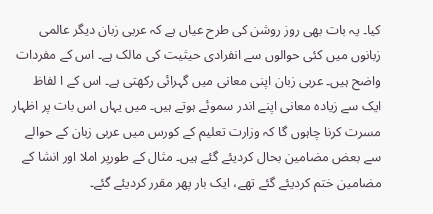کیا۔ یہ بات بھی روز روشن کی طرح عیاں ہے کہ عربی زبان دیگر عالمی زبانوں میں کئی حوالوں سے انفرادی حیثیت کی مالک ہے۔ اس کے مفردات واضح ہیں۔ عربی زبان اپنی معانی میں گہرائی رکھتی ہے۔ اس کے ا لفاظ ایک سے زیادہ معانی اپنے اندر سموئے ہوتے ہیں۔ میں یہاں اس بات پر اظہار مسرت کرنا چاہوں گا کہ وزارت تعلیم کے کورس میں عربی زبان کے حوالے سے بعض مضامین بحال کردیئے گئے ہیں۔ مثال کے طورپر املا اور انشا کے مضامین ختم کردیئے گئے تھے، ایک بار پھر مقرر کردیئے گئے۔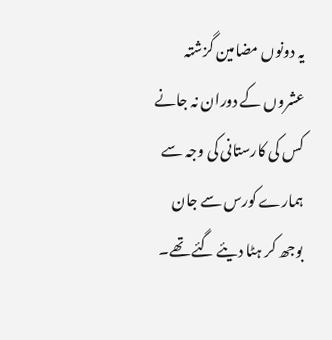یہ دونوں مضامین گزشتہ عشروں کے دوران نہ جانے کس کی کارستانی کی وجہ سے ہمارے کورس سے جان بوجھ کر ہٹا دیئے گئے تھے۔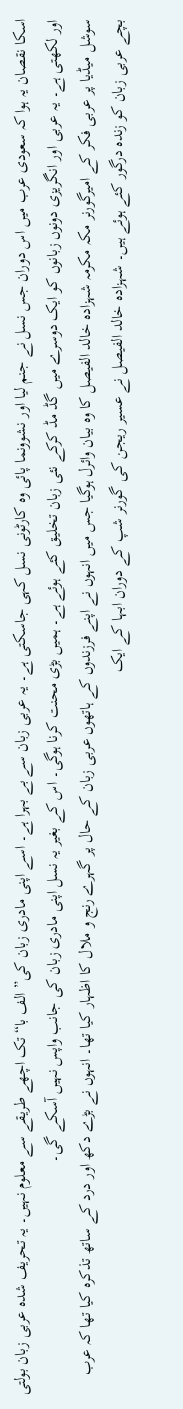اسکا نقصان یہ ہوا کہ سعودی عرب میں اس دوران جس نسل نے جنم لیا اور نشوونما پائی وہ کارٹونی نسل کہی جاسکتی ہے۔ یہ عربی زبان سے بے بہرا ہے۔ اسے اپنی مادری زبان کی” الف با“ تک اچھے طریقے سے معلوم نہیں۔ یہ تحریف شدہ عربی زبان بولتی اور لکھتی ہے۔ یہ عربی اور انگریزی دونوں زبانوں کو ایک دوسرے میں گڈ مڈ کرکے نئی زبان تخلیق کئے ہوئے ہے۔ ہمیں بڑی محنت کرنا ہوگی۔ اس کے بغیر یہ نسل اپنی مادری زبان کی جانب واپس نہیں آسکے گی۔
سوشل میڈیا پر عربی فکر کے امیرگورنر مکہ مکرمہ شہزادہ خالد الفیصل کا وہ بیان وائرل ہوگیا جس میں انہوں نے اپنے فرزندوں کے ہاتھوں عربی زبان کے حال پر گہرے رنج و ملال کا اظہار کیا تھا۔ انہوں نے بڑے دکھ اور درد کے ساتھ تذکرہ کیا تھا کہ عرب بچے عربی زبان کو زندہ درگور کئے ہوئے ہیں۔ شہزادہ خالد الفیصل نے عسیر ریجن کی گورنر شپ کے دوران ابہا کے ایک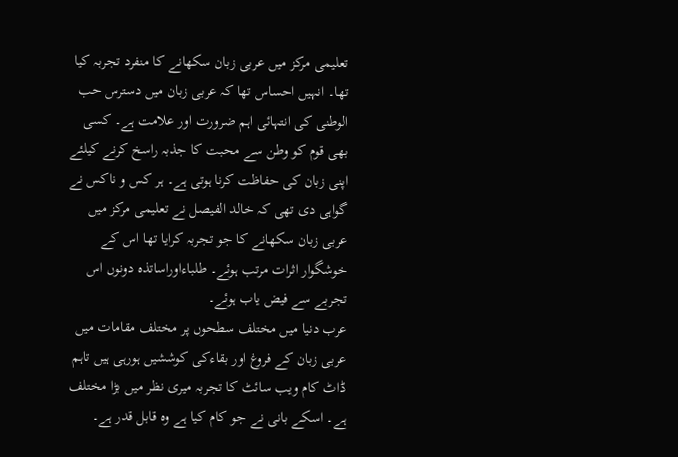تعلیمی مرکز میں عربی زبان سکھانے کا منفرد تجربہ کیا تھا۔ انہیں احساس تھا کہ عربی زبان میں دسترس حب الوطنی کی انتہائی اہم ضرورت اور علامت ہے۔ کسی بھی قوم کو وطن سے محبت کا جذبہ راسخ کرنے کیلئے اپنی زبان کی حفاظت کرنا ہوتی ہے۔ ہر کس و ناکس نے گواہی دی تھی کہ خالد الفیصل نے تعلیمی مرکز میں عربی زبان سکھانے کا جو تجربہ کرایا تھا اس کے خوشگوار اثرات مرتب ہوئے۔ طلباءاوراساتذہ دونوں اس تجربے سے فیض یاب ہوئے۔
عرب دنیا میں مختلف سطحوں پر مختلف مقامات میں عربی زبان کے فروغ اور بقاءکی کوششیں ہورہی ہیں تاہم ڈاٹ کام ویب سائٹ کا تجربہ میری نظر میں بڑا مختلف ہے۔ اسکے بانی نے جو کام کیا ہے وہ قابل قدر ہے۔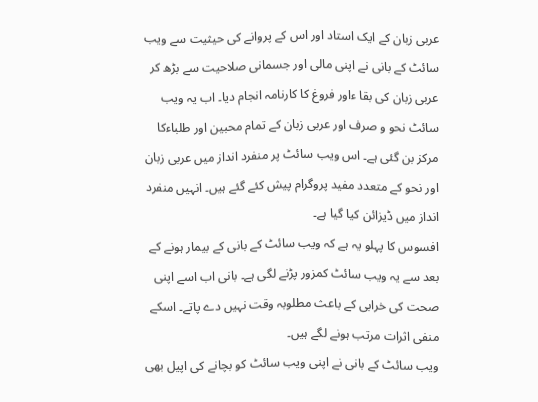عربی زبان کے ایک استاد اور اس کے پروانے کی حیثیت سے ویب سائٹ کے بانی نے اپنی مالی اور جسمانی صلاحیت سے بڑھ کر عربی زبان کی بقا ءاور فروغ کا کارنامہ انجام دیا۔ اب یہ ویب سائٹ نحو و صرف اور عربی زبان کے تمام محبین اور طلباءکا مرکز بن گئی ہے۔ اس ویب سائٹ پر منفرد انداز میں عربی زبان اور نحو کے متعدد مفید پروگرام پیش کئے گئے ہیں۔ انہیں منفرد انداز میں ڈیزائن کیا گیا ہے۔
افسوس کا پہلو یہ ہے کہ ویب سائٹ کے بانی کے بیمار ہونے کے بعد سے یہ ویب سائٹ کمزور پڑنے لگی ہے۔ بانی اب اسے اپنی صحت کی خرابی کے باعث مطلوبہ وقت نہیں دے پاتے۔ اسکے منفی اثرات مرتب ہونے لگے ہیں۔
ویب سائٹ کے بانی نے اپنی ویب سائٹ کو بچانے کی اپیل بھی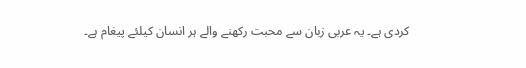کردی ہے۔ یہ عربی زبان سے محبت رکھنے والے ہر انسان کیلئے پیغام ہے۔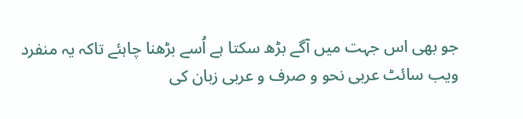جو بھی اس جہت میں آگے بڑھ سکتا ہے اُسے بڑھنا چاہئے تاکہ یہ منفرد ویب سائٹ عربی نحو و صرف و عربی زبان کی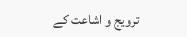ترویج و اشاعت کے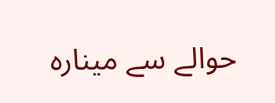حوالے سے مینارہ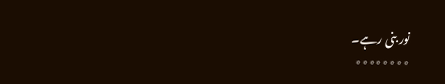نور بنی رہے۔
٭٭٭٭٭٭٭٭